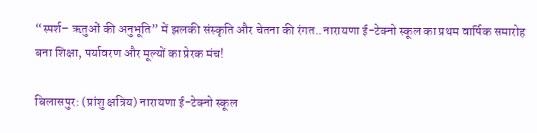“स्पर्श– ऋतुओं की अनुभूति” में झलकी संस्कृति और चेतना की रंगत..नारायणा ई-टेक्नो स्कूल का प्रथम वार्षिक समारोह बना शिक्षा, पर्यावरण और मूल्यों का प्रेरक मंच!

बिलासपुर: (प्रांशु क्षत्रिय) नारायणा ई-टेक्नो स्कूल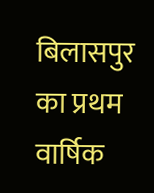बिलासपुर का प्रथम वार्षिक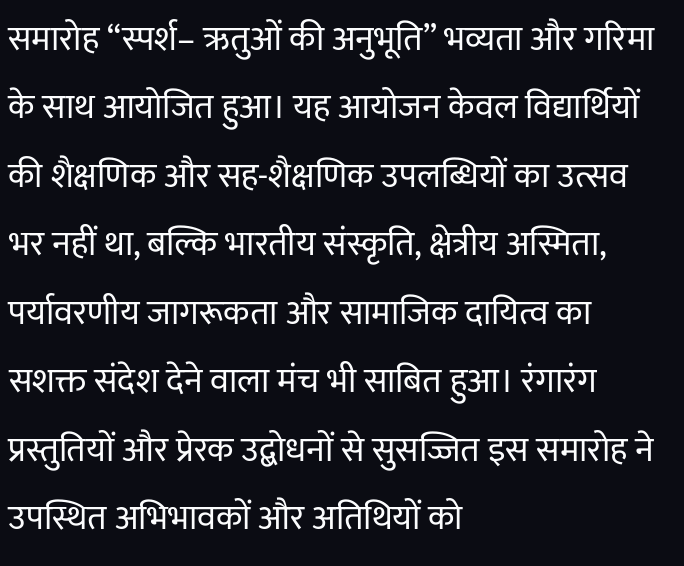समारोह “स्पर्श– ऋतुओं की अनुभूति” भव्यता और गरिमा के साथ आयोजित हुआ। यह आयोजन केवल विद्यार्थियों की शैक्षणिक और सह-शैक्षणिक उपलब्धियों का उत्सव भर नहीं था, बल्कि भारतीय संस्कृति, क्षेत्रीय अस्मिता, पर्यावरणीय जागरूकता और सामाजिक दायित्व का सशक्त संदेश देने वाला मंच भी साबित हुआ। रंगारंग प्रस्तुतियों और प्रेरक उद्बोधनों से सुसज्जित इस समारोह ने उपस्थित अभिभावकों और अतिथियों को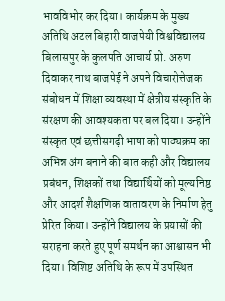भावविभोर कर दिया। कार्यक्रम के मुख्य अतिथि अटल बिहारी वाजपेयी विश्वविद्यालय बिलासपुर के कुलपति आचार्य प्रो. अरुण दिवाकर नाथ बाजपेई ने अपने विचारोत्तेजक संबोधन में शिक्षा व्यवस्था में क्षेत्रीय संस्कृति के संरक्षण की आवश्यकता पर बल दिया। उन्होंने संस्कृत एवं छत्तीसगढ़ी भाषा को पाठ्यक्रम का अभिन्न अंग बनाने की बात कही और विद्यालय प्रबंधन, शिक्षकों तथा विद्यार्थियों को मूल्यनिष्ठ और आदर्श शैक्षणिक वातावरण के निर्माण हेतु प्रेरित किया। उन्होंने विद्यालय के प्रयासों की सराहना करते हुए पूर्ण समर्थन का आश्वासन भी दिया। विशिष्ट अतिथि के रूप में उपस्थित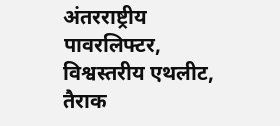अंतरराष्ट्रीय पावरलिफ्टर, विश्वस्तरीय एथलीट, तैराक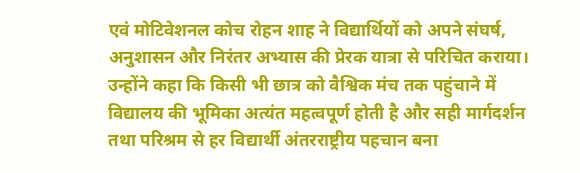एवं मोटिवेशनल कोच रोहन शाह ने विद्यार्थियों को अपने संघर्ष, अनुशासन और निरंतर अभ्यास की प्रेरक यात्रा से परिचित कराया। उन्होंने कहा कि किसी भी छात्र को वैश्विक मंच तक पहुंचाने में विद्यालय की भूमिका अत्यंत महत्वपूर्ण होती है और सही मार्गदर्शन तथा परिश्रम से हर विद्यार्थी अंतरराष्ट्रीय पहचान बना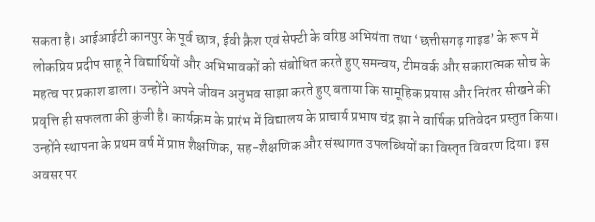सकता है। आईआईटी कानपुर के पूर्व छात्र, ईवी क्रैश एवं सेफ्टी के वरिष्ठ अभियंता तथा ‘छत्तीसगढ़ गाइड’ के रूप में लोकप्रिय प्रदीप साहू ने विद्यार्थियों और अभिभावकों को संबोधित करते हुए समन्वय, टीमवर्क और सकारात्मक सोच के महत्व पर प्रकाश डाला। उन्होंने अपने जीवन अनुभव साझा करते हुए बताया कि सामूहिक प्रयास और निरंतर सीखने की प्रवृत्ति ही सफलता की कुंजी है। कार्यक्रम के प्रारंभ में विद्यालय के प्राचार्य प्रभाष चंद्र झा ने वार्षिक प्रतिवेदन प्रस्तुत किया। उन्होंने स्थापना के प्रथम वर्ष में प्राप्त शैक्षणिक, सह-शैक्षणिक और संस्थागत उपलब्धियों का विस्तृत विवरण दिया। इस अवसर पर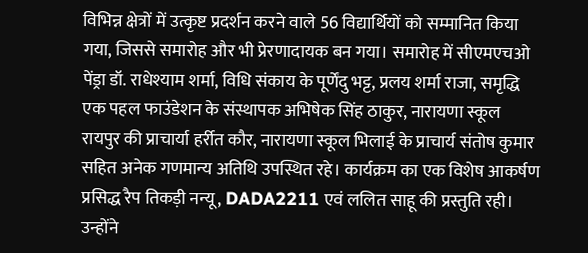विभिन्न क्षेत्रों में उत्कृष्ट प्रदर्शन करने वाले 56 विद्यार्थियों को सम्मानित किया गया, जिससे समारोह और भी प्रेरणादायक बन गया। समारोह में सीएमएचओ पेंड्रा डॉ. राधेश्याम शर्मा, विधि संकाय के पूर्णेंदु भट्ट, प्रलय शर्मा राजा, समृद्धि एक पहल फाउंडेशन के संस्थापक अभिषेक सिंह ठाकुर, नारायणा स्कूल रायपुर की प्राचार्या हर्रीत कौर, नारायणा स्कूल भिलाई के प्राचार्य संतोष कुमार सहित अनेक गणमान्य अतिथि उपस्थित रहे। कार्यक्रम का एक विशेष आकर्षण प्रसिद्ध रैप तिकड़ी नन्यू, DADA2211 एवं ललित साहू की प्रस्तुति रही। उन्होंने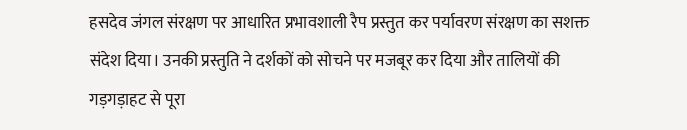हसदेव जंगल संरक्षण पर आधारित प्रभावशाली रैप प्रस्तुत कर पर्यावरण संरक्षण का सशक्त संदेश दिया। उनकी प्रस्तुति ने दर्शकों को सोचने पर मजबूर कर दिया और तालियों की गड़गड़ाहट से पूरा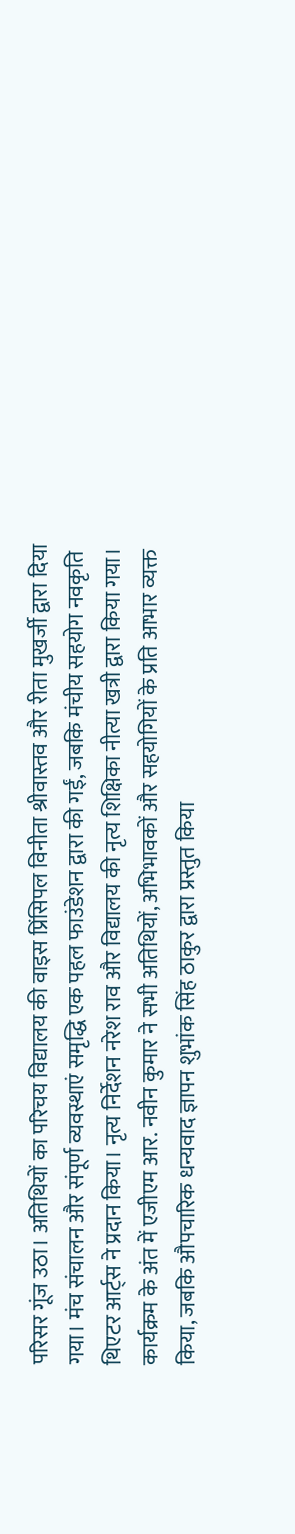परिसर गूंज उठा। अतिथियों का परिचय विद्यालय की वाइस प्रिंसिपल विनीता श्रीवास्तव और रीता मुखर्जी द्वारा दिया गया। मंच संचालन और संपूर्ण व्यवस्थाएं समृद्धि एक पहल फाउंडेशन द्वारा की गईं, जबकि मंचीय सहयोग नवकृति थिएटर आर्ट्स ने प्रदान किया। नृत्य निर्देशन नरेश राव और विद्यालय की नृत्य शिक्षिका नीत्या खत्री द्वारा किया गया। कार्यक्रम के अंत में एजीएम आर. नवीन कुमार ने सभी अतिथियों, अभिभावकों और सहयोगियों के प्रति आभार व्यक्त किया, जबकि औपचारिक धन्यवाद ज्ञापन शुभांक सिंह ठाकुर द्वारा प्रस्तुत किया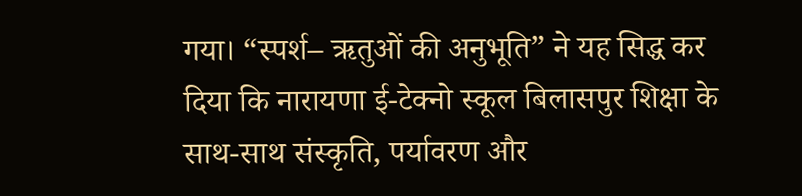गया। “स्पर्श– ऋतुओं की अनुभूति” ने यह सिद्ध कर दिया कि नारायणा ई-टेक्नो स्कूल बिलासपुर शिक्षा के साथ-साथ संस्कृति, पर्यावरण और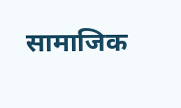सामाजिक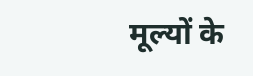मूल्यों के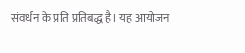संवर्धन के प्रति प्रतिबद्ध है। यह आयोजन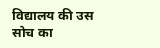विद्यालय की उस सोच का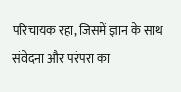परिचायक रहा, जिसमें ज्ञान के साथ संवेदना और परंपरा का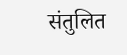संतुलित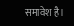समावेश है।